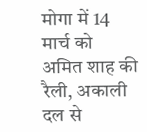मोगा में 14 मार्च को अमित शाह की रैली, अकाली दल से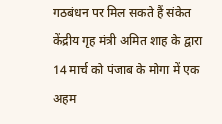गठबंधन पर मिल सकते हैं संकेत
केंद्रीय गृह मंत्री अमित शाह के द्वारा 14 मार्च को पंजाब के मोगा में एक अहम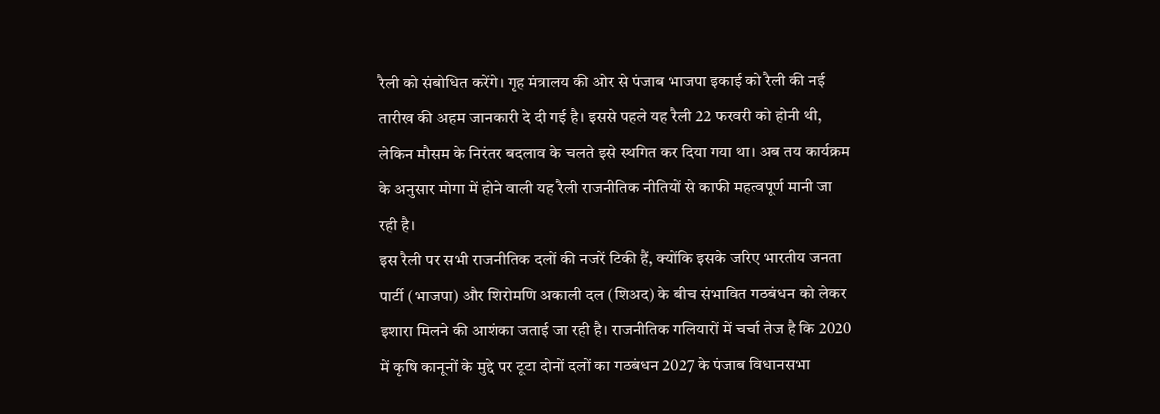रैली को संबोधित करेंगे। गृह मंत्रालय की ओर से पंजाब भाजपा इकाई को रैली की नई तारीख की अहम जानकारी दे दी गई है। इससे पहले यह रैली 22 फरवरी को होनी थी, लेकिन मौसम के निरंतर बदलाव के चलते इसे स्थगित कर दिया गया था। अब तय कार्यक्रम के अनुसार मोगा में होने वाली यह रैली राजनीतिक नीतियों से काफी महत्वपूर्ण मानी जा रही है।
इस रैली पर सभी राजनीतिक दलों की नजरें टिकी हैं, क्योंकि इसके जरिए भारतीय जनता पार्टी (भाजपा) और शिरोमणि अकाली दल (शिअद) के बीच संभावित गठबंधन को लेकर इशारा मिलने की आशंका जताई जा रही है। राजनीतिक गलियारों में चर्चा तेज है कि 2020 में कृषि कानूनों के मुद्दे पर टूटा दोनों दलों का गठबंधन 2027 के पंजाब विधानसभा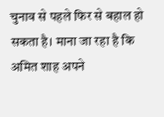चुनाव से पहले फिर से बहाल हो सकता है। माना जा रहा है कि अमित शाह अपने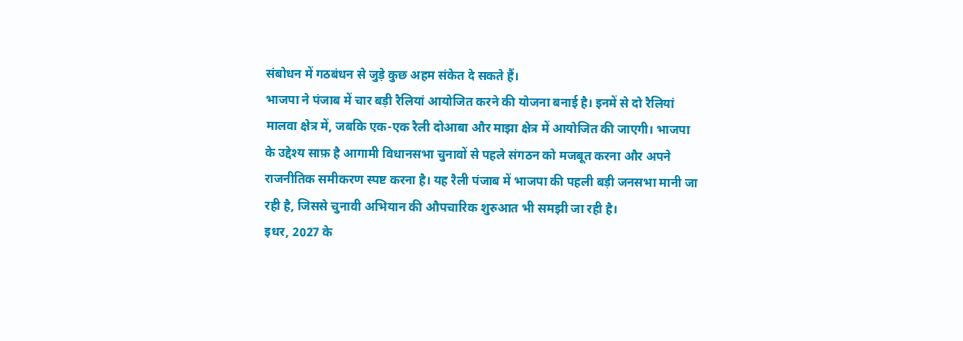संबोधन में गठबंधन से जुड़े कुछ अहम संकेत दे सकते हैं।
भाजपा ने पंजाब में चार बड़ी रैलियां आयोजित करने की योजना बनाई है। इनमें से दो रैलियां मालवा क्षेत्र में, जबकि एक-एक रैली दोआबा और माझा क्षेत्र में आयोजित की जाएगी। भाजपा के उद्देश्य साफ़ है आगामी विधानसभा चुनावों से पहले संगठन को मजबूत करना और अपने राजनीतिक समीकरण स्पष्ट करना है। यह रैली पंजाब में भाजपा की पहली बड़ी जनसभा मानी जा रही है, जिससे चुनावी अभियान की औपचारिक शुरुआत भी समझी जा रही है।
इधर, 2027 के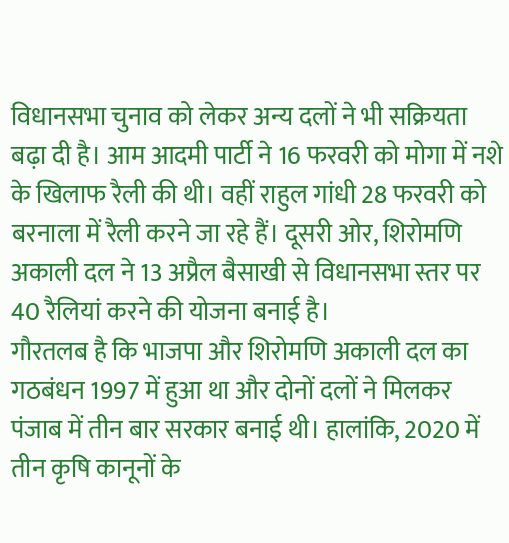विधानसभा चुनाव को लेकर अन्य दलों ने भी सक्रियता बढ़ा दी है। आम आदमी पार्टी ने 16 फरवरी को मोगा में नशे के खिलाफ रैली की थी। वहीं राहुल गांधी 28 फरवरी को बरनाला में रैली करने जा रहे हैं। दूसरी ओर, शिरोमणि अकाली दल ने 13 अप्रैल बैसाखी से विधानसभा स्तर पर 40 रैलियां करने की योजना बनाई है।
गौरतलब है कि भाजपा और शिरोमणि अकाली दल का गठबंधन 1997 में हुआ था और दोनों दलों ने मिलकर पंजाब में तीन बार सरकार बनाई थी। हालांकि, 2020 में तीन कृषि कानूनों के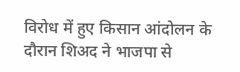विरोध में हुए किसान आंदोलन के दौरान शिअद ने भाजपा से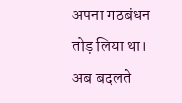अपना गठबंधन तोड़ लिया था। अब बदलते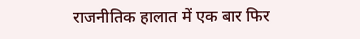राजनीतिक हालात में एक बार फिर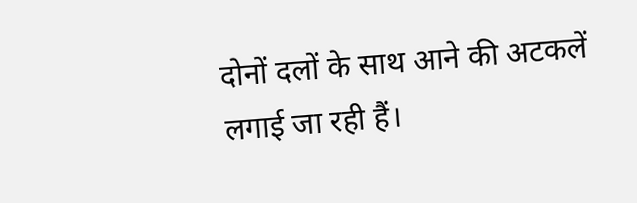दोनों दलों के साथ आने की अटकलें लगाई जा रही हैं।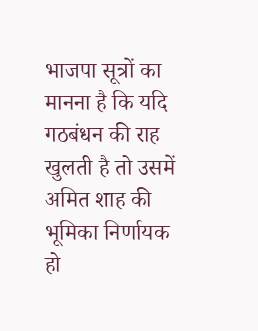भाजपा सूत्रों का मानना है कि यदि गठबंधन की राह खुलती है तो उसमें अमित शाह की भूमिका निर्णायक हो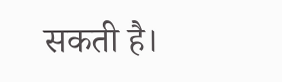सकती है।